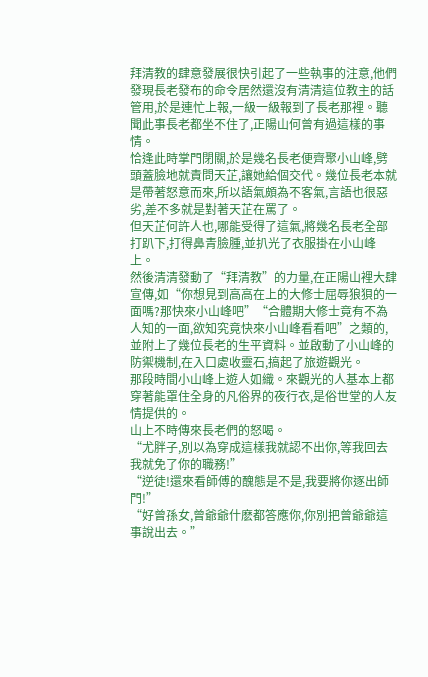拜清教的肆意發展很快引起了一些執事的注意,他們發現長老發布的命令居然還沒有清清這位教主的話管用,於是連忙上報,一級一級報到了長老那裡。聽聞此事長老都坐不住了,正陽山何曾有過這樣的事情。
恰逢此時掌門閉關,於是幾名長老便齊聚小山峰,劈頭蓋臉地就責問天芷,讓她給個交代。幾位長老本就是帶著怒意而來,所以語氣頗為不客氣,言語也很惡劣,差不多就是對著天芷在罵了。
但天芷何許人也,哪能受得了這氣,將幾名長老全部打趴下,打得鼻青臉腫,並扒光了衣服掛在小山峰上。
然後清清發動了“拜清教”的力量,在正陽山裡大肆宣傳,如“你想見到高高在上的大修士屈辱狼狽的一面嗎?那快來小山峰吧”“合體期大修士竟有不為人知的一面,欲知究竟快來小山峰看看吧”之類的,並附上了幾位長老的生平資料。並啟動了小山峰的防禦機制,在入口處收靈石,搞起了旅遊觀光。
那段時間小山峰上遊人如織。來觀光的人基本上都穿著能罩住全身的凡俗界的夜行衣,是俗世堂的人友情提供的。
山上不時傳來長老們的怒喝。
“尤胖子,別以為穿成這樣我就認不出你,等我回去我就免了你的職務!”
“逆徒!還來看師傅的醜態是不是,我要將你逐出師門!”
“好曾孫女,曾爺爺什麽都答應你,你別把曾爺爺這事說出去。”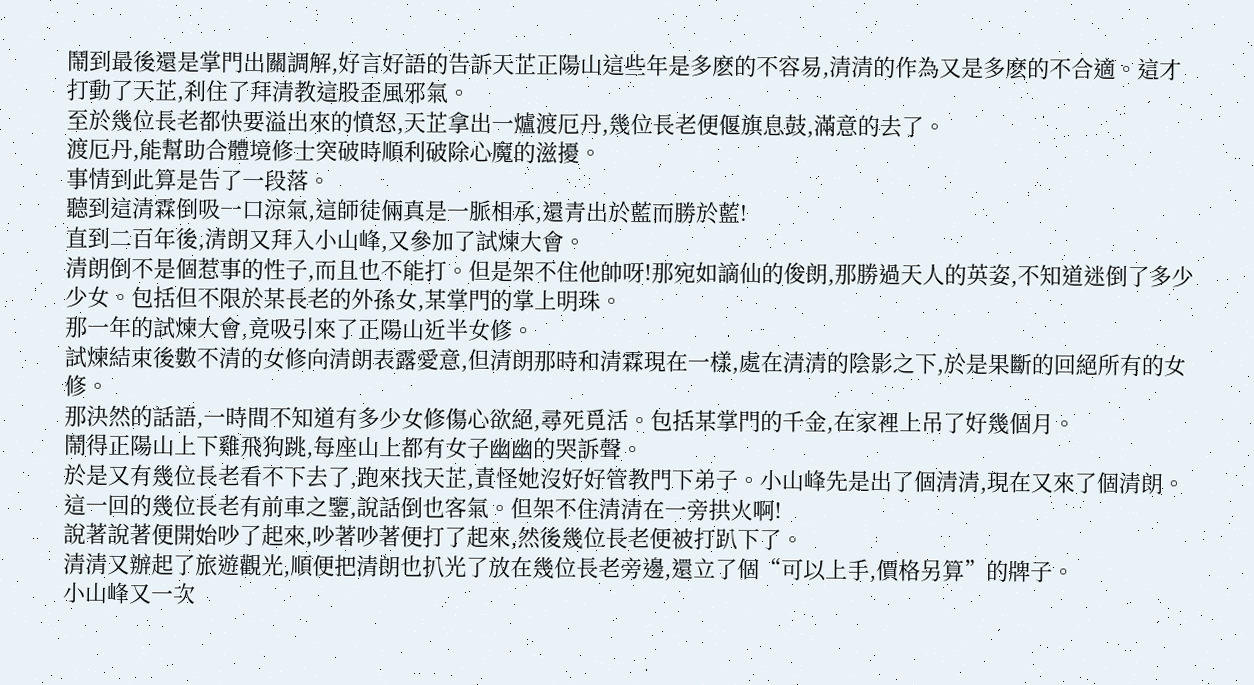鬧到最後還是掌門出關調解,好言好語的告訴天芷正陽山這些年是多麽的不容易,清清的作為又是多麽的不合適。這才打動了天芷,刹住了拜清教這股歪風邪氣。
至於幾位長老都快要溢出來的憤怒,天芷拿出一爐渡厄丹,幾位長老便偃旗息鼓,滿意的去了。
渡厄丹,能幫助合體境修士突破時順利破除心魔的滋擾。
事情到此算是告了一段落。
聽到這清霖倒吸一口涼氣,這師徒倆真是一脈相承,還青出於藍而勝於藍!
直到二百年後,清朗又拜入小山峰,又參加了試煉大會。
清朗倒不是個惹事的性子,而且也不能打。但是架不住他帥呀!那宛如謫仙的俊朗,那勝過天人的英姿,不知道迷倒了多少少女。包括但不限於某長老的外孫女,某掌門的掌上明珠。
那一年的試煉大會,竟吸引來了正陽山近半女修。
試煉結束後數不清的女修向清朗表露愛意,但清朗那時和清霖現在一樣,處在清清的陰影之下,於是果斷的回絕所有的女修。
那決然的話語,一時間不知道有多少女修傷心欲絕,尋死覓活。包括某掌門的千金,在家裡上吊了好幾個月。
鬧得正陽山上下雞飛狗跳,每座山上都有女子幽幽的哭訴聲。
於是又有幾位長老看不下去了,跑來找天芷,責怪她沒好好管教門下弟子。小山峰先是出了個清清,現在又來了個清朗。
這一回的幾位長老有前車之鑒,說話倒也客氣。但架不住清清在一旁拱火啊!
說著說著便開始吵了起來,吵著吵著便打了起來,然後幾位長老便被打趴下了。
清清又辦起了旅遊觀光,順便把清朗也扒光了放在幾位長老旁邊,還立了個“可以上手,價格另算”的牌子。
小山峰又一次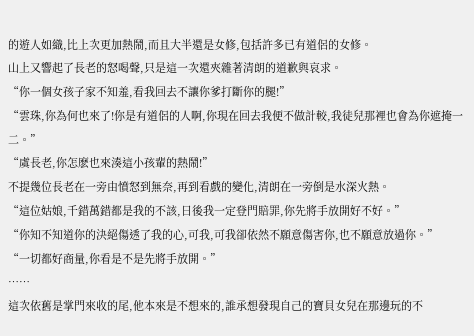的遊人如織,比上次更加熱鬧,而且大半還是女修,包括許多已有道侶的女修。
山上又響起了長老的怒喝聲,只是這一次還夾雜著清朗的道歉與哀求。
“你一個女孩子家不知羞,看我回去不讓你爹打斷你的腿!”
“雲珠,你為何也來了!你是有道侶的人啊,你現在回去我便不做計較,我徒兒那裡也會為你遮掩一二。”
“虞長老,你怎麽也來湊這小孩輩的熱鬧!”
不提幾位長老在一旁由憤怒到無奈,再到看戲的變化,清朗在一旁倒是水深火熱。
“這位姑娘,千錯萬錯都是我的不該,日後我一定登門賠罪,你先將手放開好不好。”
“你知不知道你的決絕傷透了我的心,可我,可我卻依然不願意傷害你,也不願意放過你。”
“一切都好商量,你看是不是先將手放開。”
……
這次依舊是掌門來收的尾,他本來是不想來的,誰承想發現自己的寶貝女兒在那邊玩的不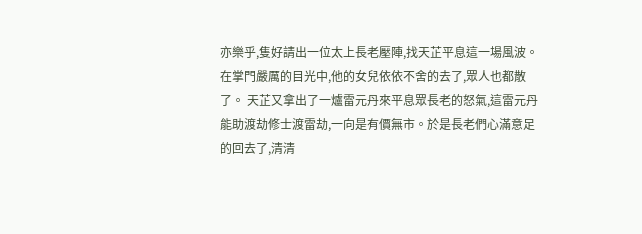亦樂乎,隻好請出一位太上長老壓陣,找天芷平息這一場風波。
在掌門嚴厲的目光中,他的女兒依依不舍的去了,眾人也都散了。 天芷又拿出了一爐雷元丹來平息眾長老的怒氣,這雷元丹能助渡劫修士渡雷劫,一向是有價無市。於是長老們心滿意足的回去了,清清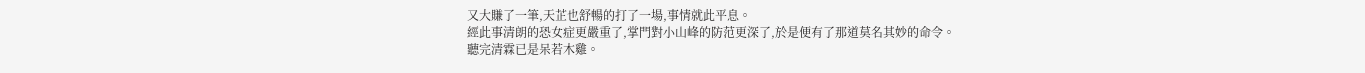又大賺了一筆,天芷也舒暢的打了一場,事情就此平息。
經此事清朗的恐女症更嚴重了,掌門對小山峰的防范更深了,於是便有了那道莫名其妙的命令。
聽完清霖已是呆若木雞。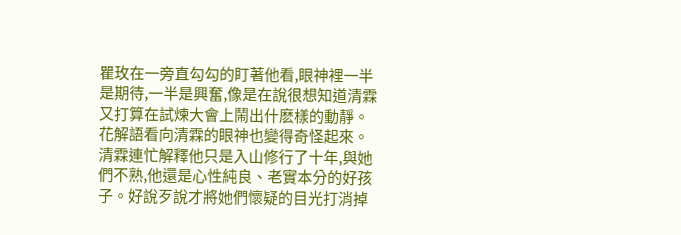瞿玫在一旁直勾勾的盯著他看,眼神裡一半是期待,一半是興奮,像是在說很想知道清霖又打算在試煉大會上鬧出什麽樣的動靜。
花解語看向清霖的眼神也變得奇怪起來。
清霖連忙解釋他只是入山修行了十年,與她們不熟,他還是心性純良、老實本分的好孩子。好說歹說才將她們懷疑的目光打消掉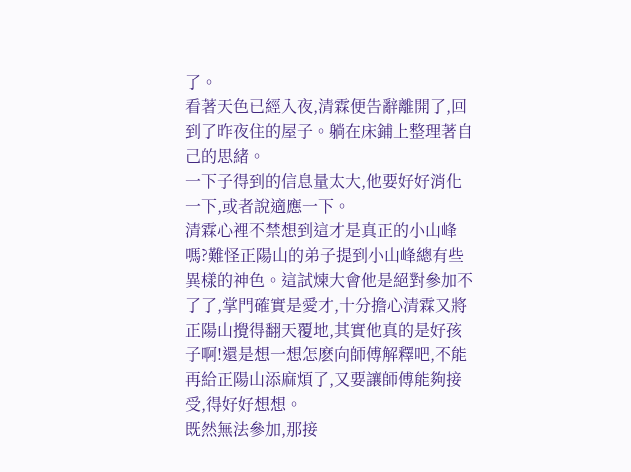了。
看著天色已經入夜,清霖便告辭離開了,回到了昨夜住的屋子。躺在床鋪上整理著自己的思緒。
一下子得到的信息量太大,他要好好消化一下,或者說適應一下。
清霖心裡不禁想到這才是真正的小山峰嗎?難怪正陽山的弟子提到小山峰總有些異樣的神色。這試煉大會他是絕對參加不了了,掌門確實是愛才,十分擔心清霖又將正陽山攪得翻天覆地,其實他真的是好孩子啊!還是想一想怎麽向師傅解釋吧,不能再給正陽山添麻煩了,又要讓師傅能夠接受,得好好想想。
既然無法參加,那接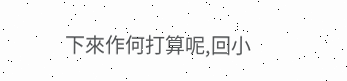下來作何打算呢,回小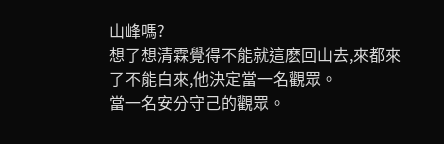山峰嗎?
想了想清霖覺得不能就這麽回山去,來都來了不能白來,他決定當一名觀眾。
當一名安分守己的觀眾。